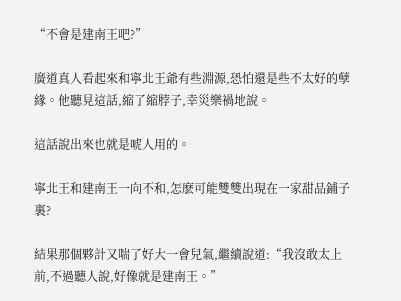“不會是建南王吧?”

廣道真人看起來和寧北王爺有些淵源,恐怕還是些不太好的孽緣。他聽見這話,縮了縮脖子,幸災樂禍地說。

這話說出來也就是唬人用的。

寧北王和建南王一向不和,怎麽可能雙雙出現在一家甜品鋪子裏?

結果那個夥計又喘了好大一會兒氣,繼續說道:“我沒敢太上前,不過聽人說,好像就是建南王。”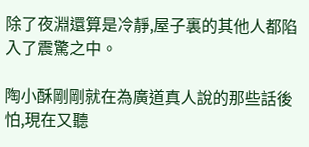除了夜淵還算是冷靜,屋子裏的其他人都陷入了震驚之中。

陶小酥剛剛就在為廣道真人說的那些話後怕,現在又聽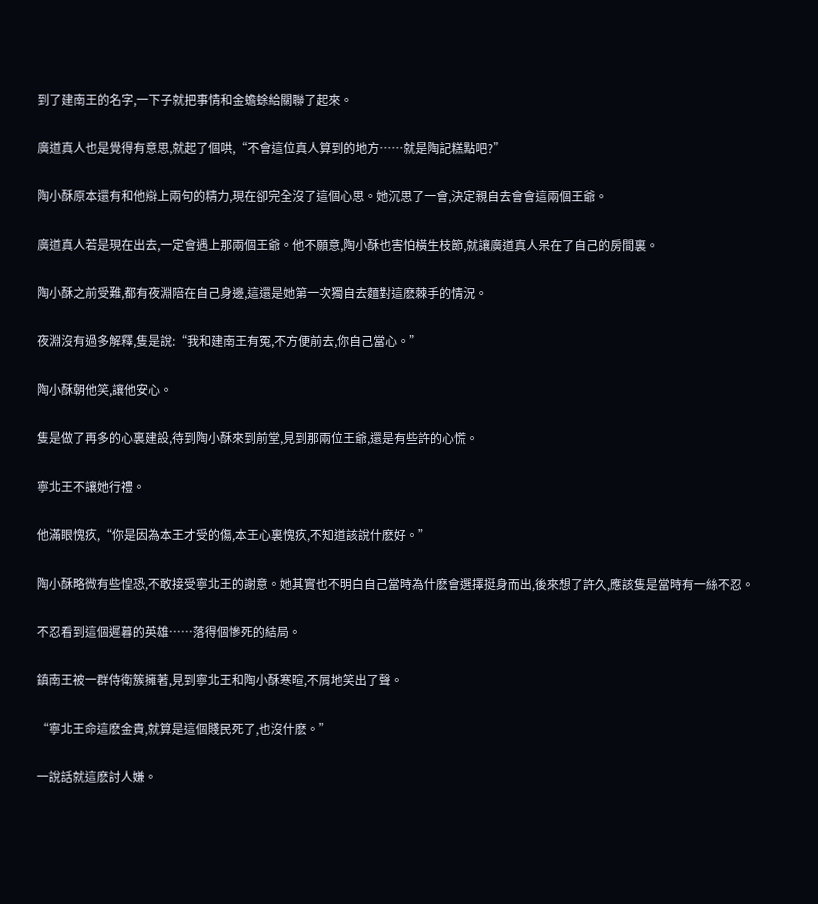到了建南王的名字,一下子就把事情和金蟾蜍給關聯了起來。

廣道真人也是覺得有意思,就起了個哄,“不會這位真人算到的地方……就是陶記糕點吧?”

陶小酥原本還有和他辯上兩句的精力,現在卻完全沒了這個心思。她沉思了一會,決定親自去會會這兩個王爺。

廣道真人若是現在出去,一定會遇上那兩個王爺。他不願意,陶小酥也害怕橫生枝節,就讓廣道真人呆在了自己的房間裏。

陶小酥之前受難,都有夜淵陪在自己身邊,這還是她第一次獨自去麵對這麽棘手的情況。

夜淵沒有過多解釋,隻是說:“我和建南王有冤,不方便前去,你自己當心。”

陶小酥朝他笑,讓他安心。

隻是做了再多的心裏建設,待到陶小酥來到前堂,見到那兩位王爺,還是有些許的心慌。

寧北王不讓她行禮。

他滿眼愧疚,“你是因為本王才受的傷,本王心裏愧疚,不知道該說什麽好。”

陶小酥略微有些惶恐,不敢接受寧北王的謝意。她其實也不明白自己當時為什麽會選擇挺身而出,後來想了許久,應該隻是當時有一絲不忍。

不忍看到這個遲暮的英雄……落得個慘死的結局。

鎮南王被一群侍衛簇擁著,見到寧北王和陶小酥寒暄,不屑地笑出了聲。

“寧北王命這麽金貴,就算是這個賤民死了,也沒什麽。”

一說話就這麽討人嫌。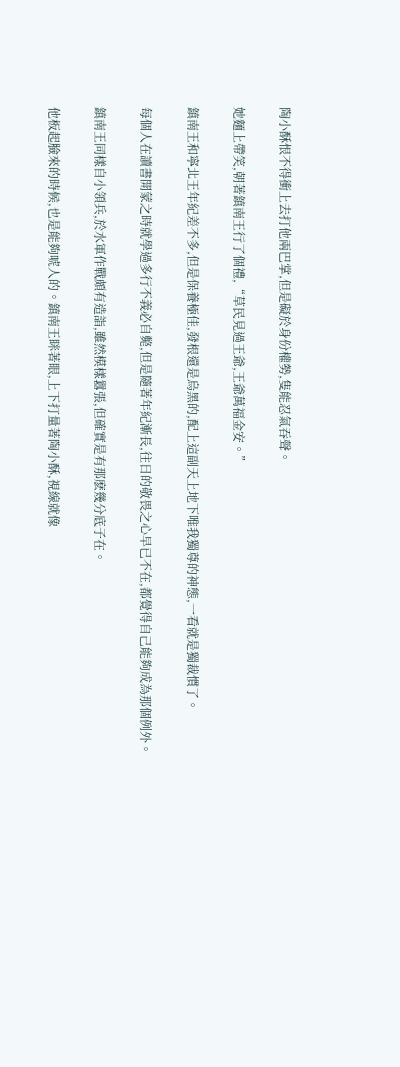陶小酥恨不得衝上去打他兩巴掌,但是礙於身份權勢,隻能忍氣吞聲。

她麵上帶笑,朝著鎮南王行了個禮,“草民見過王爺,王爺萬福金安。”

鎮南王和寧北王年紀差不多,但是保養極佳,發根還是烏黑的,配上這副天上地下唯我獨尊的神態,一看就是獨裁慣了。

每個人在讀書開蒙之時就學過多行不義必自斃,但是隨著年紀漸長,往日的敬畏之心早已不在,都覺得自己能夠成為那個例外。

鎮南王同樣自小領兵,於水軍作戰頗有造詣,雖然模樣囂張,但確實是有那麽幾分底子在。

他板起臉來的時候,也是能夠唬人的。鎮南王眯著眼,上下打量著陶小酥,視線就像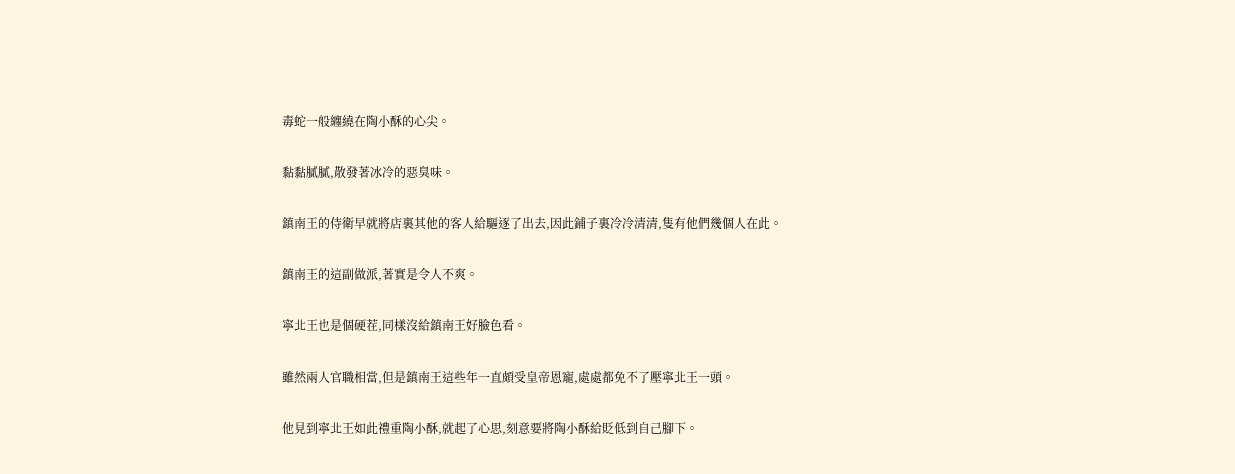毒蛇一般纏繞在陶小酥的心尖。

黏黏膩膩,散發著冰冷的惡臭味。

鎮南王的侍衛早就將店裏其他的客人給驅逐了出去,因此鋪子裏冷冷清清,隻有他們幾個人在此。

鎮南王的這副做派,著實是令人不爽。

寧北王也是個硬茬,同樣沒給鎮南王好臉色看。

雖然兩人官職相當,但是鎮南王這些年一直頗受皇帝恩寵,處處都免不了壓寧北王一頭。

他見到寧北王如此禮重陶小酥,就起了心思,刻意要將陶小酥給貶低到自己腳下。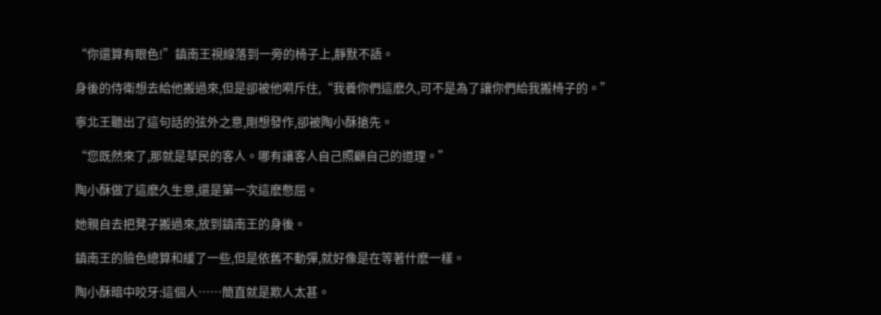“你還算有眼色!”鎮南王視線落到一旁的椅子上,靜默不語。

身後的侍衛想去給他搬過來,但是卻被他嗬斥住,“我養你們這麽久,可不是為了讓你們給我搬椅子的。”

寧北王聽出了這句話的弦外之意,剛想發作,卻被陶小酥搶先。

“您既然來了,那就是草民的客人。哪有讓客人自己照顧自己的道理。”

陶小酥做了這麽久生意,還是第一次這麽憋屈。

她親自去把凳子搬過來,放到鎮南王的身後。

鎮南王的臉色總算和緩了一些,但是依舊不動彈,就好像是在等著什麽一樣。

陶小酥暗中咬牙:這個人……簡直就是欺人太甚。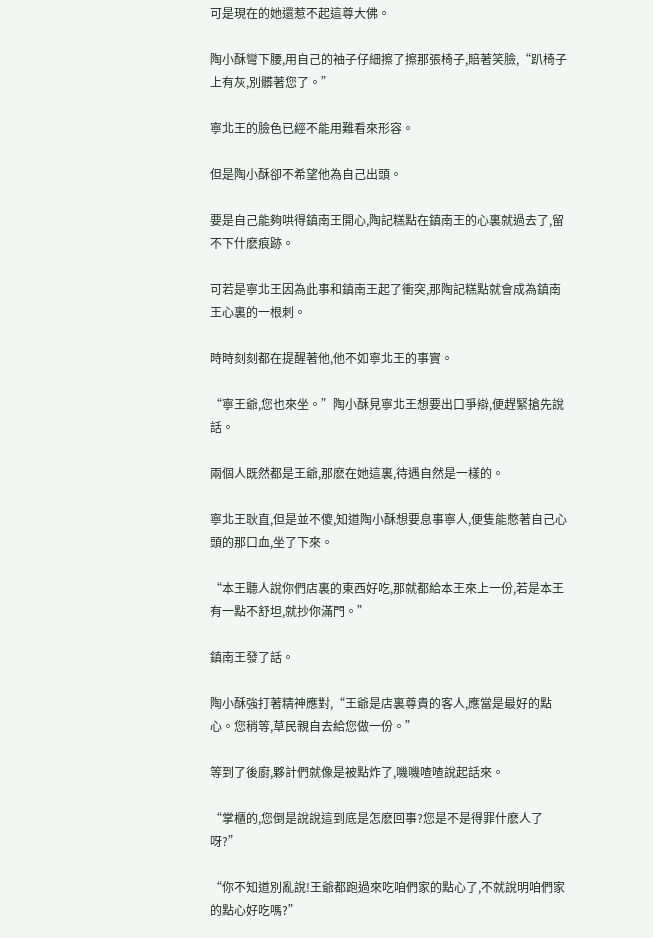可是現在的她還惹不起這尊大佛。

陶小酥彎下腰,用自己的袖子仔細擦了擦那張椅子,賠著笑臉,“趴椅子上有灰,別髒著您了。”

寧北王的臉色已經不能用難看來形容。

但是陶小酥卻不希望他為自己出頭。

要是自己能夠哄得鎮南王開心,陶記糕點在鎮南王的心裏就過去了,留不下什麽痕跡。

可若是寧北王因為此事和鎮南王起了衝突,那陶記糕點就會成為鎮南王心裏的一根刺。

時時刻刻都在提醒著他,他不如寧北王的事實。

“寧王爺,您也來坐。”陶小酥見寧北王想要出口爭辯,便趕緊搶先說話。

兩個人既然都是王爺,那麽在她這裏,待遇自然是一樣的。

寧北王耿直,但是並不傻,知道陶小酥想要息事寧人,便隻能憋著自己心頭的那口血,坐了下來。

“本王聽人說你們店裏的東西好吃,那就都給本王來上一份,若是本王有一點不舒坦,就抄你滿門。”

鎮南王發了話。

陶小酥強打著精神應對,“王爺是店裏尊貴的客人,應當是最好的點心。您稍等,草民親自去給您做一份。”

等到了後廚,夥計們就像是被點炸了,嘰嘰喳喳說起話來。

“掌櫃的,您倒是說說這到底是怎麽回事?您是不是得罪什麽人了呀?”

“你不知道別亂說!王爺都跑過來吃咱們家的點心了,不就說明咱們家的點心好吃嗎?”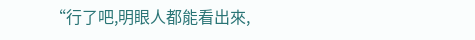“行了吧,明眼人都能看出來,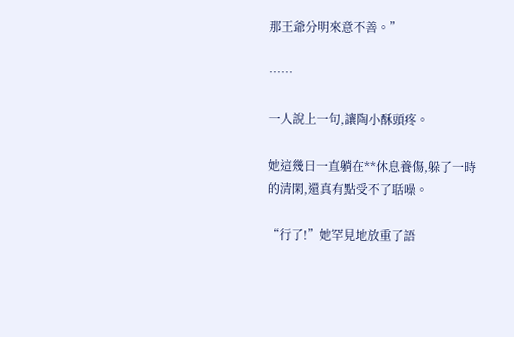那王爺分明來意不善。”

……

一人說上一句,讓陶小酥頭疼。

她這幾日一直躺在**休息養傷,躲了一時的清閑,還真有點受不了聒噪。

“行了!”她罕見地放重了語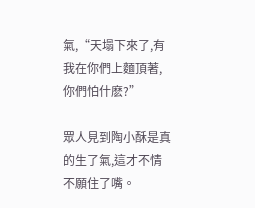氣,“天塌下來了,有我在你們上麵頂著,你們怕什麽?”

眾人見到陶小酥是真的生了氣,這才不情不願住了嘴。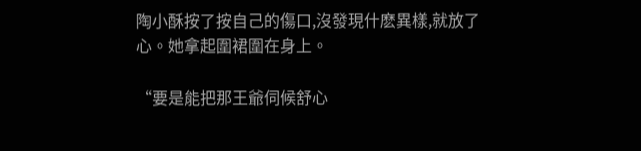陶小酥按了按自己的傷口,沒發現什麽異樣,就放了心。她拿起圍裙圍在身上。

“要是能把那王爺伺候舒心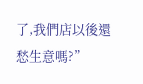了,我們店以後還愁生意嗎?”